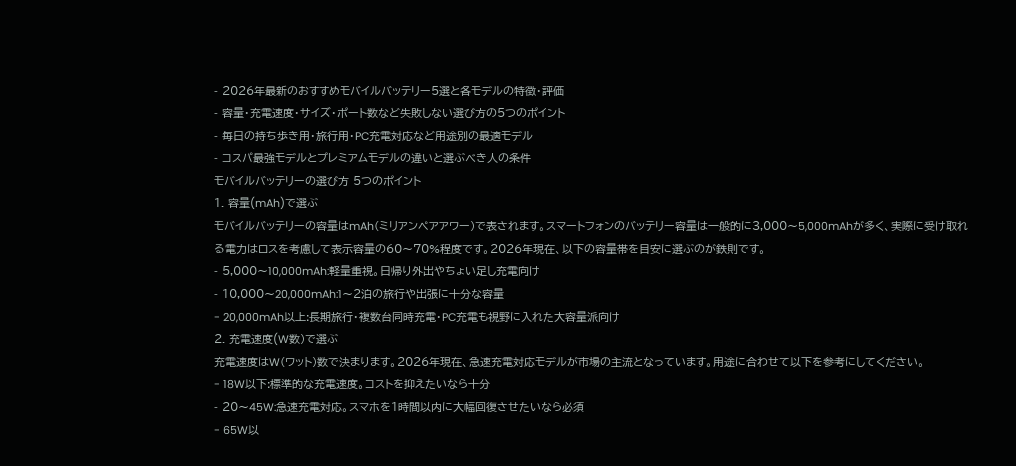- 2026年最新のおすすめモバイルバッテリー5選と各モデルの特徴・評価
- 容量・充電速度・サイズ・ポート数など失敗しない選び方の5つのポイント
- 毎日の持ち歩き用・旅行用・PC充電対応など用途別の最適モデル
- コスパ最強モデルとプレミアムモデルの違いと選ぶべき人の条件
モバイルバッテリーの選び方 5つのポイント
1. 容量(mAh)で選ぶ
モバイルバッテリーの容量はmAh(ミリアンペアアワー)で表されます。スマートフォンのバッテリー容量は一般的に3,000〜5,000mAhが多く、実際に受け取れる電力はロスを考慮して表示容量の60〜70%程度です。2026年現在、以下の容量帯を目安に選ぶのが鉄則です。
- 5,000〜10,000mAh:軽量重視。日帰り外出やちょい足し充電向け
- 10,000〜20,000mAh:1〜2泊の旅行や出張に十分な容量
- 20,000mAh以上:長期旅行・複数台同時充電・PC充電も視野に入れた大容量派向け
2. 充電速度(W数)で選ぶ
充電速度はW(ワット)数で決まります。2026年現在、急速充電対応モデルが市場の主流となっています。用途に合わせて以下を参考にしてください。
- 18W以下:標準的な充電速度。コストを抑えたいなら十分
- 20〜45W:急速充電対応。スマホを1時間以内に大幅回復させたいなら必須
- 65W以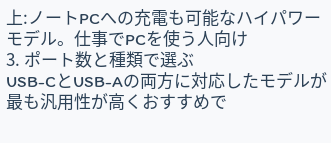上:ノートPCへの充電も可能なハイパワーモデル。仕事でPCを使う人向け
3. ポート数と種類で選ぶ
USB-CとUSB-Aの両方に対応したモデルが最も汎用性が高くおすすめで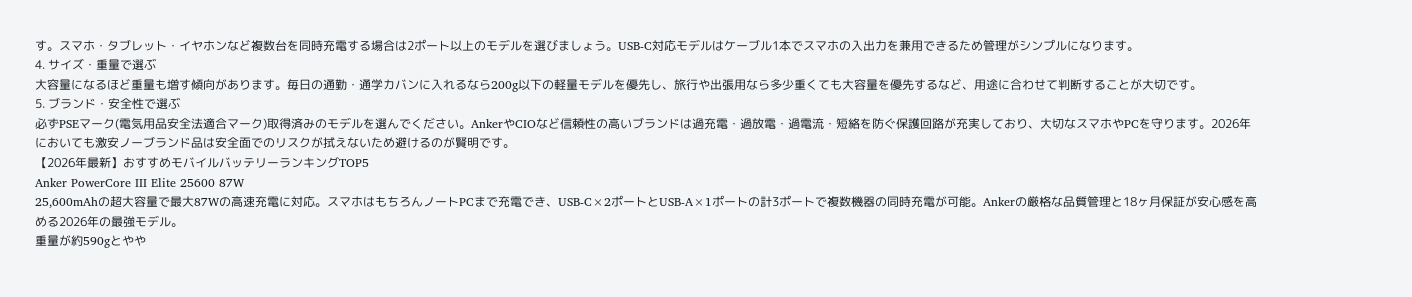す。スマホ・タブレット・イヤホンなど複数台を同時充電する場合は2ポート以上のモデルを選びましょう。USB-C対応モデルはケーブル1本でスマホの入出力を兼用できるため管理がシンプルになります。
4. サイズ・重量で選ぶ
大容量になるほど重量も増す傾向があります。毎日の通勤・通学カバンに入れるなら200g以下の軽量モデルを優先し、旅行や出張用なら多少重くても大容量を優先するなど、用途に合わせて判断することが大切です。
5. ブランド・安全性で選ぶ
必ずPSEマーク(電気用品安全法適合マーク)取得済みのモデルを選んでください。AnkerやCIOなど信頼性の高いブランドは過充電・過放電・過電流・短絡を防ぐ保護回路が充実しており、大切なスマホやPCを守ります。2026年においても激安ノーブランド品は安全面でのリスクが拭えないため避けるのが賢明です。
【2026年最新】おすすめモバイルバッテリーランキングTOP5
Anker PowerCore III Elite 25600 87W
25,600mAhの超大容量で最大87Wの高速充電に対応。スマホはもちろんノートPCまで充電でき、USB-C×2ポートとUSB-A×1ポートの計3ポートで複数機器の同時充電が可能。Ankerの厳格な品質管理と18ヶ月保証が安心感を高める2026年の最強モデル。
重量が約590gとやや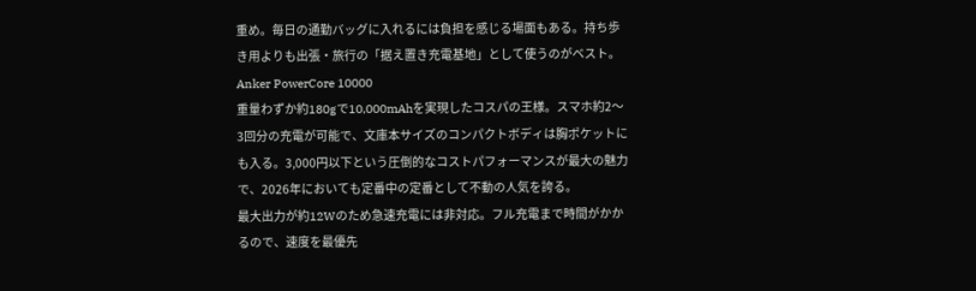重め。毎日の通勤バッグに入れるには負担を感じる場面もある。持ち歩き用よりも出張・旅行の「据え置き充電基地」として使うのがベスト。
Anker PowerCore 10000
重量わずか約180gで10,000mAhを実現したコスパの王様。スマホ約2〜3回分の充電が可能で、文庫本サイズのコンパクトボディは胸ポケットにも入る。3,000円以下という圧倒的なコストパフォーマンスが最大の魅力で、2026年においても定番中の定番として不動の人気を誇る。
最大出力が約12Wのため急速充電には非対応。フル充電まで時間がかかるので、速度を最優先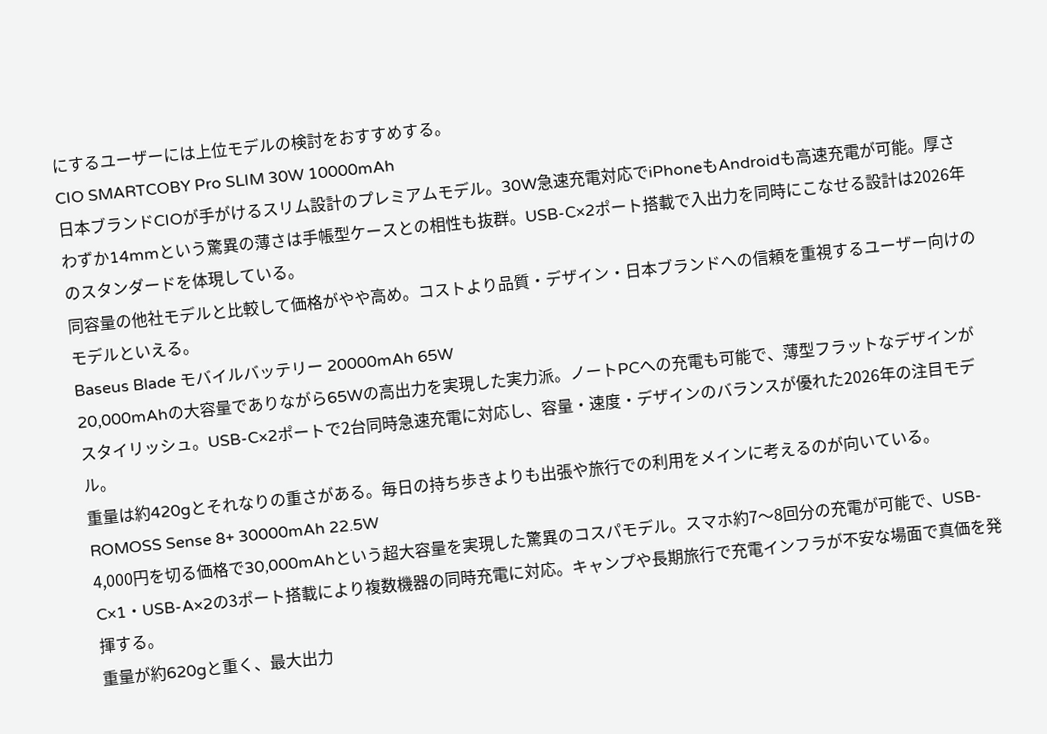にするユーザーには上位モデルの検討をおすすめする。
CIO SMARTCOBY Pro SLIM 30W 10000mAh
日本ブランドCIOが手がけるスリム設計のプレミアムモデル。30W急速充電対応でiPhoneもAndroidも高速充電が可能。厚さわずか14mmという驚異の薄さは手帳型ケースとの相性も抜群。USB-C×2ポート搭載で入出力を同時にこなせる設計は2026年のスタンダードを体現している。
同容量の他社モデルと比較して価格がやや高め。コストより品質・デザイン・日本ブランドへの信頼を重視するユーザー向けのモデルといえる。
Baseus Blade モバイルバッテリー 20000mAh 65W
20,000mAhの大容量でありながら65Wの高出力を実現した実力派。ノートPCへの充電も可能で、薄型フラットなデザインがスタイリッシュ。USB-C×2ポートで2台同時急速充電に対応し、容量・速度・デザインのバランスが優れた2026年の注目モデル。
重量は約420gとそれなりの重さがある。毎日の持ち歩きよりも出張や旅行での利用をメインに考えるのが向いている。
ROMOSS Sense 8+ 30000mAh 22.5W
4,000円を切る価格で30,000mAhという超大容量を実現した驚異のコスパモデル。スマホ約7〜8回分の充電が可能で、USB-C×1・USB-A×2の3ポート搭載により複数機器の同時充電に対応。キャンプや長期旅行で充電インフラが不安な場面で真価を発揮する。
重量が約620gと重く、最大出力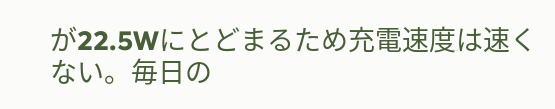が22.5Wにとどまるため充電速度は速くない。毎日の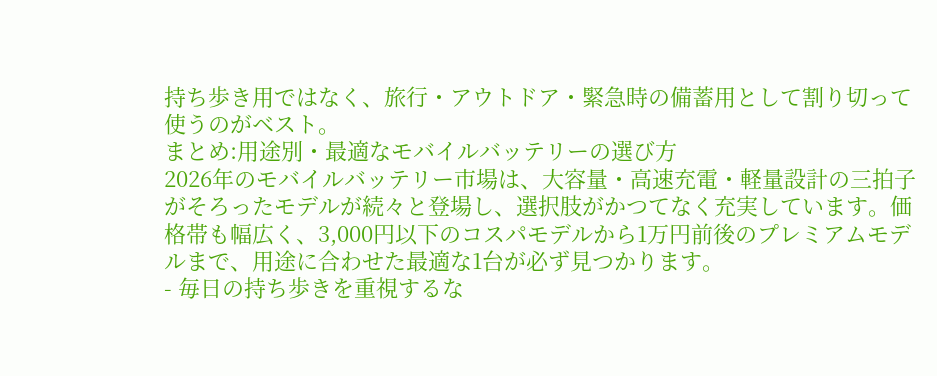持ち歩き用ではなく、旅行・アウトドア・緊急時の備蓄用として割り切って使うのがベスト。
まとめ:用途別・最適なモバイルバッテリーの選び方
2026年のモバイルバッテリー市場は、大容量・高速充電・軽量設計の三拍子がそろったモデルが続々と登場し、選択肢がかつてなく充実しています。価格帯も幅広く、3,000円以下のコスパモデルから1万円前後のプレミアムモデルまで、用途に合わせた最適な1台が必ず見つかります。
- 毎日の持ち歩きを重視するな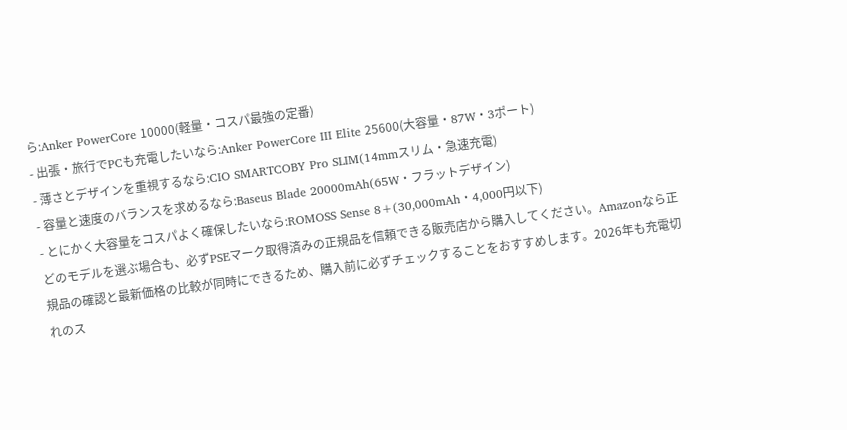ら:Anker PowerCore 10000(軽量・コスパ最強の定番)
- 出張・旅行でPCも充電したいなら:Anker PowerCore III Elite 25600(大容量・87W・3ポート)
- 薄さとデザインを重視するなら:CIO SMARTCOBY Pro SLIM(14mmスリム・急速充電)
- 容量と速度のバランスを求めるなら:Baseus Blade 20000mAh(65W・フラットデザイン)
- とにかく大容量をコスパよく確保したいなら:ROMOSS Sense 8+(30,000mAh・4,000円以下)
どのモデルを選ぶ場合も、必ずPSEマーク取得済みの正規品を信頼できる販売店から購入してください。Amazonなら正規品の確認と最新価格の比較が同時にできるため、購入前に必ずチェックすることをおすすめします。2026年も充電切れのス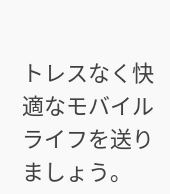トレスなく快適なモバイルライフを送りましょう。